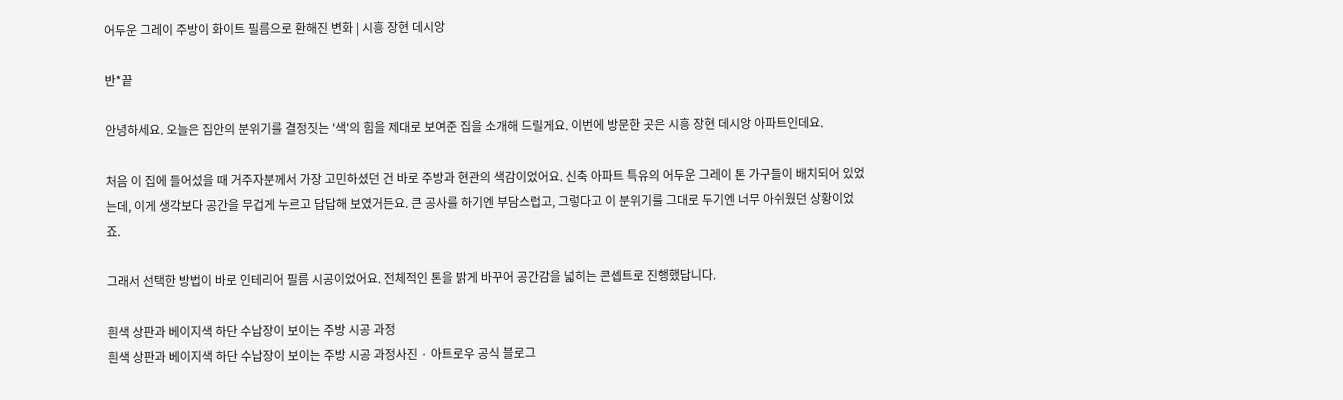어두운 그레이 주방이 화이트 필름으로 환해진 변화 | 시흥 장현 데시앙

반*끝

안녕하세요. 오늘은 집안의 분위기를 결정짓는 '색'의 힘을 제대로 보여준 집을 소개해 드릴게요. 이번에 방문한 곳은 시흥 장현 데시앙 아파트인데요.

처음 이 집에 들어섰을 때 거주자분께서 가장 고민하셨던 건 바로 주방과 현관의 색감이었어요. 신축 아파트 특유의 어두운 그레이 톤 가구들이 배치되어 있었는데, 이게 생각보다 공간을 무겁게 누르고 답답해 보였거든요. 큰 공사를 하기엔 부담스럽고, 그렇다고 이 분위기를 그대로 두기엔 너무 아쉬웠던 상황이었죠.

그래서 선택한 방법이 바로 인테리어 필름 시공이었어요. 전체적인 톤을 밝게 바꾸어 공간감을 넓히는 콘셉트로 진행했답니다.

흰색 상판과 베이지색 하단 수납장이 보이는 주방 시공 과정
흰색 상판과 베이지색 하단 수납장이 보이는 주방 시공 과정사진 · 아트로우 공식 블로그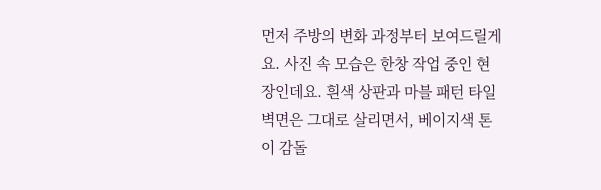먼저 주방의 변화 과정부터 보여드릴게요. 사진 속 모습은 한창 작업 중인 현장인데요. 흰색 상판과 마블 패턴 타일 벽면은 그대로 살리면서, 베이지색 톤이 감돌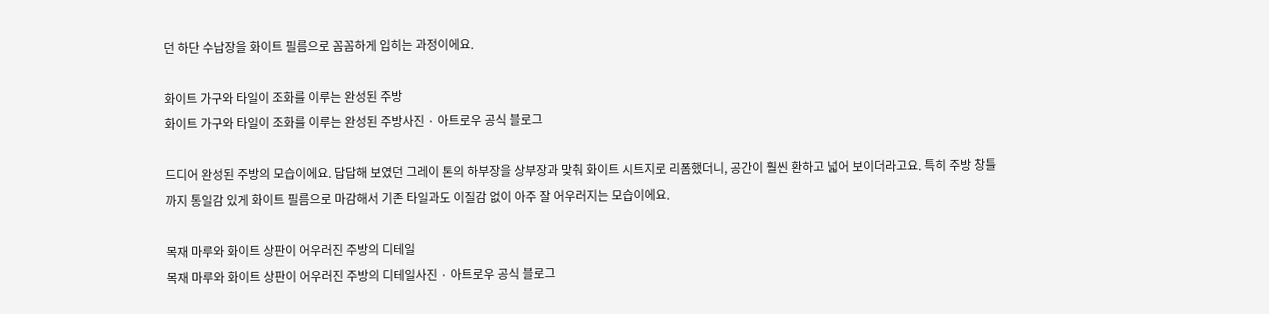던 하단 수납장을 화이트 필름으로 꼼꼼하게 입히는 과정이에요.

화이트 가구와 타일이 조화를 이루는 완성된 주방
화이트 가구와 타일이 조화를 이루는 완성된 주방사진 · 아트로우 공식 블로그

드디어 완성된 주방의 모습이에요. 답답해 보였던 그레이 톤의 하부장을 상부장과 맞춰 화이트 시트지로 리폼했더니, 공간이 훨씬 환하고 넓어 보이더라고요. 특히 주방 창틀까지 통일감 있게 화이트 필름으로 마감해서 기존 타일과도 이질감 없이 아주 잘 어우러지는 모습이에요.

목재 마루와 화이트 상판이 어우러진 주방의 디테일
목재 마루와 화이트 상판이 어우러진 주방의 디테일사진 · 아트로우 공식 블로그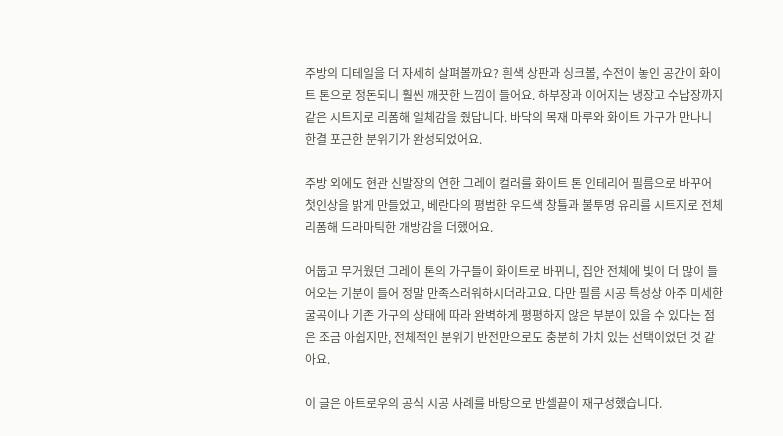주방의 디테일을 더 자세히 살펴볼까요? 흰색 상판과 싱크볼, 수전이 놓인 공간이 화이트 톤으로 정돈되니 훨씬 깨끗한 느낌이 들어요. 하부장과 이어지는 냉장고 수납장까지 같은 시트지로 리폼해 일체감을 줬답니다. 바닥의 목재 마루와 화이트 가구가 만나니 한결 포근한 분위기가 완성되었어요.

주방 외에도 현관 신발장의 연한 그레이 컬러를 화이트 톤 인테리어 필름으로 바꾸어 첫인상을 밝게 만들었고, 베란다의 평범한 우드색 창틀과 불투명 유리를 시트지로 전체 리폼해 드라마틱한 개방감을 더했어요.

어둡고 무거웠던 그레이 톤의 가구들이 화이트로 바뀌니, 집안 전체에 빛이 더 많이 들어오는 기분이 들어 정말 만족스러워하시더라고요. 다만 필름 시공 특성상 아주 미세한 굴곡이나 기존 가구의 상태에 따라 완벽하게 평평하지 않은 부분이 있을 수 있다는 점은 조금 아쉽지만, 전체적인 분위기 반전만으로도 충분히 가치 있는 선택이었던 것 같아요.

이 글은 아트로우의 공식 시공 사례를 바탕으로 반셀끝이 재구성했습니다.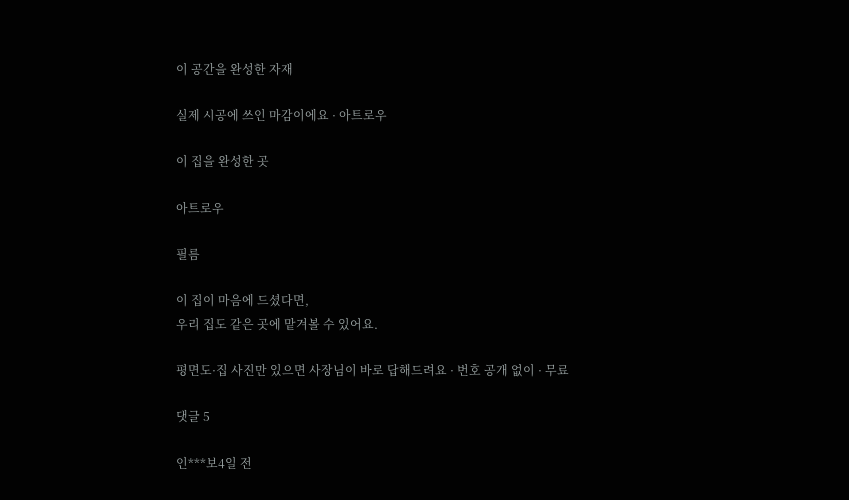이 공간을 완성한 자재

실제 시공에 쓰인 마감이에요 · 아트로우

이 집을 완성한 곳

아트로우

필름

이 집이 마음에 드셨다면,
우리 집도 같은 곳에 맡겨볼 수 있어요.

평면도·집 사진만 있으면 사장님이 바로 답해드려요 · 번호 공개 없이 · 무료

댓글 5

인***보4일 전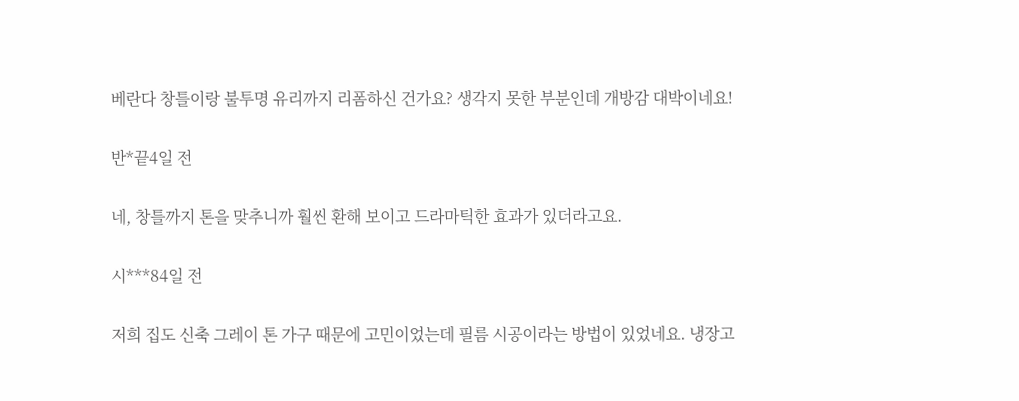베란다 창틀이랑 불투명 유리까지 리폼하신 건가요? 생각지 못한 부분인데 개방감 대박이네요!

반*끝4일 전

네, 창틀까지 톤을 맞추니까 훨씬 환해 보이고 드라마틱한 효과가 있더라고요.

시***84일 전

저희 집도 신축 그레이 톤 가구 때문에 고민이었는데 필름 시공이라는 방법이 있었네요. 냉장고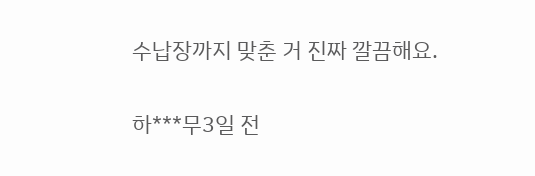수납장까지 맞춘 거 진짜 깔끔해요.

하***무3일 전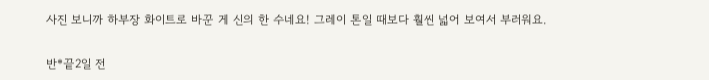사진 보니까 하부장 화이트로 바꾼 게 신의 한 수네요! 그레이 톤일 때보다 훨씬 넓어 보여서 부러워요.

반*끝2일 전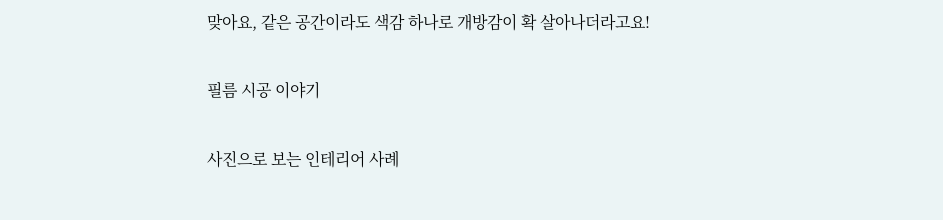맞아요, 같은 공간이라도 색감 하나로 개방감이 확 살아나더라고요!

필름 시공 이야기

사진으로 보는 인테리어 사례